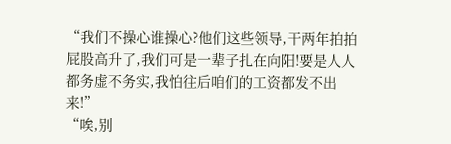“我们不操心谁操心?他们这些领导,干两年拍拍屁股高升了,我们可是一辈子扎在向阳!要是人人都务虚不务实,我怕往后咱们的工资都发不出来!”
“唉,别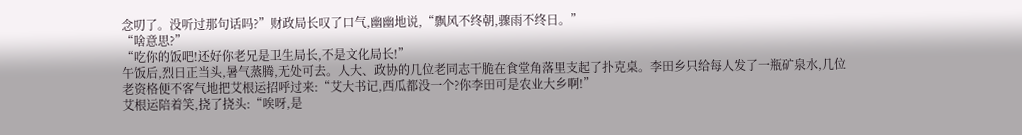念叨了。没听过那句话吗?”财政局长叹了口气,幽幽地说,“飘风不终朝,骤雨不终日。”
“啥意思?”
“吃你的饭吧!还好你老兄是卫生局长,不是文化局长!”
午饭后,烈日正当头,暑气蒸腾,无处可去。人大、政协的几位老同志干脆在食堂角落里支起了扑克桌。李田乡只给每人发了一瓶矿泉水,几位老资格便不客气地把艾根运招呼过来:“艾大书记,西瓜都没一个?你李田可是农业大乡啊!”
艾根运陪着笑,挠了挠头:“唉呀,是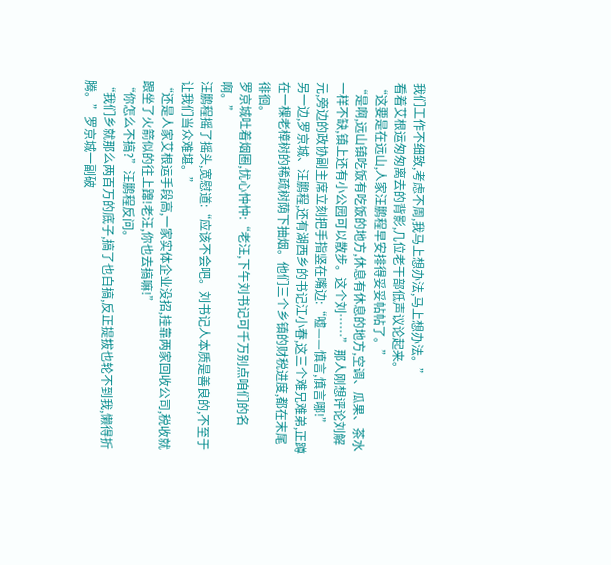我们工作不细致,考虑不周,我马上想办法,马上想办法。”
看着艾根运匆匆离去的背影,几位老干部低声议论起来。
“这要是在远山,人家汪鹏程早安排得妥妥帖帖了。”
“是啊,远山镇吃饭有吃饭的地方,休息有休息的地方,空调、瓜果、茶水一样不缺,镇上还有小公园可以散步。这个刘……”那人刚想评论刘解元,旁边的政协副主席立刻把手指竖在嘴边:“嘘——慎言,慎言哪!”
另一边,罗京城、汪鹏程,还有湖西乡的书记江小春,这三个难兄难弟,正蹲在一棵老樟树的稀疏树荫下抽烟。他们三个乡镇的财税进度,都在末尾徘徊。
罗京城吐着烟圈,忧心忡忡:“老汪,下午刘书记可千万别点咱们的名啊。”
汪鹏程摇了摇头,宽慰道:“应该不会吧。刘书记人本质是善良的,不至于让我们当众难堪。”
“还是人家艾根运手段高,一家实体企业没招,挂靠两家回收公司,税收就跟坐了火箭似的往上蹿!老汪,你也去搞嘛!”
“你怎么不搞?”汪鹏程反问。
“我们乡就那么两百万的底子,搞了也白搞,反正提拔也轮不到我,懒得折腾。”罗京城一副破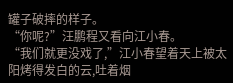罐子破摔的样子。
“你呢?”汪鹏程又看向江小春。
“我们就更没戏了,”江小春望着天上被太阳烤得发白的云,吐着烟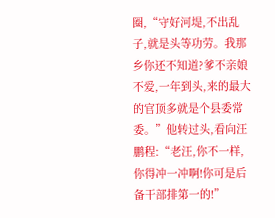圈,“守好河堤,不出乱子,就是头等功劳。我那乡你还不知道?爹不亲娘不爱,一年到头,来的最大的官顶多就是个县委常委。”他转过头,看向汪鹏程:“老汪,你不一样,你得冲一冲啊!你可是后备干部排第一的!”